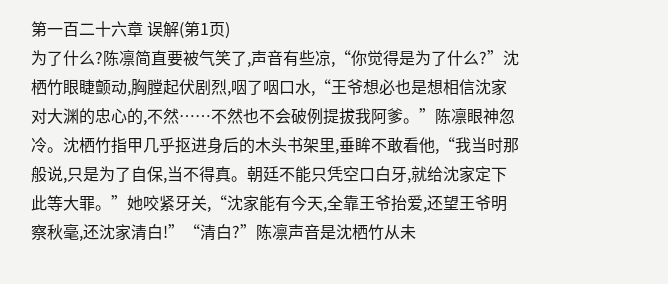第一百二十六章 误解(第1页)
为了什么?陈凛简直要被气笑了,声音有些凉,“你觉得是为了什么?”沈栖竹眼睫颤动,胸膛起伏剧烈,咽了咽口水,“王爷想必也是想相信沈家对大渊的忠心的,不然……不然也不会破例提拔我阿爹。”陈凛眼神忽冷。沈栖竹指甲几乎抠进身后的木头书架里,垂眸不敢看他,“我当时那般说,只是为了自保,当不得真。朝廷不能只凭空口白牙,就给沈家定下此等大罪。”她咬紧牙关,“沈家能有今天,全靠王爷抬爱,还望王爷明察秋毫,还沈家清白!”“清白?”陈凛声音是沈栖竹从未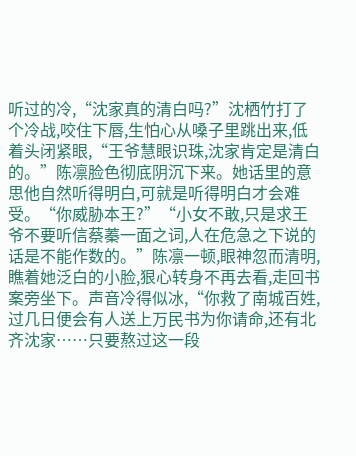听过的冷,“沈家真的清白吗?”沈栖竹打了个冷战,咬住下唇,生怕心从嗓子里跳出来,低着头闭紧眼,“王爷慧眼识珠,沈家肯定是清白的。”陈凛脸色彻底阴沉下来。她话里的意思他自然听得明白,可就是听得明白才会难受。“你威胁本王?”“小女不敢,只是求王爷不要听信蔡蓁一面之词,人在危急之下说的话是不能作数的。”陈凛一顿,眼神忽而清明,瞧着她泛白的小脸,狠心转身不再去看,走回书案旁坐下。声音冷得似冰,“你救了南城百姓,过几日便会有人送上万民书为你请命,还有北齐沈家……只要熬过这一段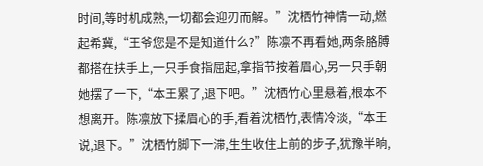时间,等时机成熟,一切都会迎刃而解。”沈栖竹神情一动,燃起希冀,“王爷您是不是知道什么?”陈凛不再看她,两条胳膊都搭在扶手上,一只手食指屈起,拿指节按着眉心,另一只手朝她摆了一下,“本王累了,退下吧。”沈栖竹心里悬着,根本不想离开。陈凛放下揉眉心的手,看着沈栖竹,表情冷淡,“本王说,退下。”沈栖竹脚下一滞,生生收住上前的步子,犹豫半晌,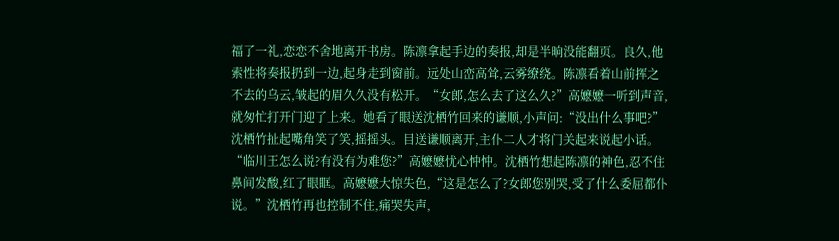福了一礼,恋恋不舍地离开书房。陈凛拿起手边的奏报,却是半晌没能翻页。良久,他索性将奏报扔到一边,起身走到窗前。远处山峦高耸,云雾缭绕。陈凛看着山前挥之不去的乌云,皱起的眉久久没有松开。“女郎,怎么去了这么久?”高嬷嬷一听到声音,就匆忙打开门迎了上来。她看了眼送沈栖竹回来的谦顺,小声问:“没出什么事吧?”沈栖竹扯起嘴角笑了笑,摇摇头。目送谦顺离开,主仆二人才将门关起来说起小话。“临川王怎么说?有没有为难您?”高嬷嬷忧心忡忡。沈栖竹想起陈凛的神色,忍不住鼻间发酸,红了眼眶。高嬷嬷大惊失色,“这是怎么了?女郎您别哭,受了什么委屈都仆说。”沈栖竹再也控制不住,痛哭失声,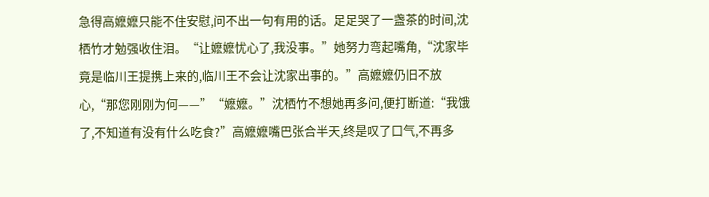急得高嬷嬷只能不住安慰,问不出一句有用的话。足足哭了一盏茶的时间,沈栖竹才勉强收住泪。“让嬷嬷忧心了,我没事。”她努力弯起嘴角,“沈家毕竟是临川王提携上来的,临川王不会让沈家出事的。”高嬷嬷仍旧不放心,“那您刚刚为何——”“嬷嬷。”沈栖竹不想她再多问,便打断道:“我饿了,不知道有没有什么吃食?”高嬷嬷嘴巴张合半天,终是叹了口气,不再多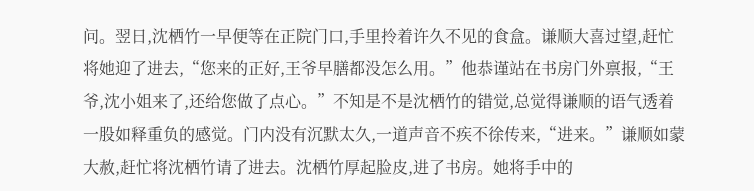问。翌日,沈栖竹一早便等在正院门口,手里拎着许久不见的食盒。谦顺大喜过望,赶忙将她迎了进去,“您来的正好,王爷早膳都没怎么用。”他恭谨站在书房门外禀报,“王爷,沈小姐来了,还给您做了点心。”不知是不是沈栖竹的错觉,总觉得谦顺的语气透着一股如释重负的感觉。门内没有沉默太久,一道声音不疾不徐传来,“进来。”谦顺如蒙大赦,赶忙将沈栖竹请了进去。沈栖竹厚起脸皮,进了书房。她将手中的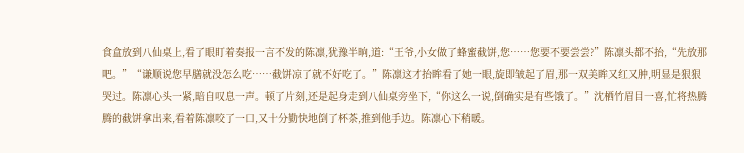食盒放到八仙桌上,看了眼盯着奏报一言不发的陈凛,犹豫半晌,道:“王爷,小女做了蜂蜜截饼,您……您要不要尝尝?”陈凛头都不抬,“先放那吧。”“谦顺说您早膳就没怎么吃……截饼凉了就不好吃了。”陈凛这才抬眸看了她一眼,旋即皱起了眉,那一双美眸又红又肿,明显是狠狠哭过。陈凛心头一紧,暗自叹息一声。顿了片刻,还是起身走到八仙桌旁坐下,“你这么一说,倒确实是有些饿了。”沈栖竹眉目一喜,忙将热腾腾的截饼拿出来,看着陈凛咬了一口,又十分勤快地倒了杯茶,推到他手边。陈凛心下稍暖。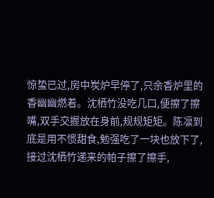惊蛰已过,房中炭炉早停了,只余香炉里的香幽幽燃着。沈栖竹没吃几口,便擦了擦嘴,双手交握放在身前,规规矩矩。陈凛到底是用不惯甜食,勉强吃了一块也放下了,接过沈栖竹递来的帕子擦了擦手,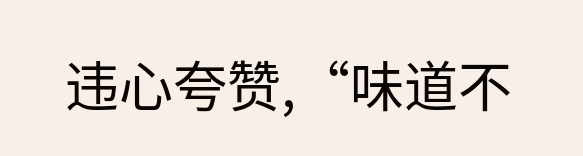违心夸赞,“味道不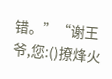错。”“谢王爷,您:()撩烽火